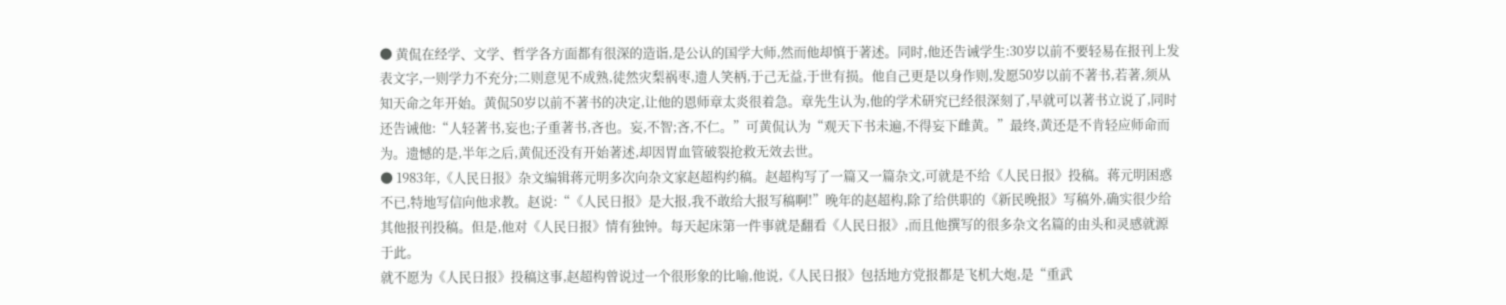● 黄侃在经学、文学、哲学各方面都有很深的造诣,是公认的国学大师,然而他却慎于著述。同时,他还告诫学生:30岁以前不要轻易在报刊上发表文字,一则学力不充分;二则意见不成熟,徒然灾梨祸枣,遗人笑柄,于己无益,于世有损。他自己更是以身作则,发愿50岁以前不著书,若著,须从知天命之年开始。黄侃50岁以前不著书的决定,让他的恩师章太炎很着急。章先生认为,他的学术研究已经很深刻了,早就可以著书立说了,同时还告诫他:“人轻著书,妄也;子重著书,吝也。妄,不智;吝,不仁。”可黄侃认为“观天下书未遍,不得妄下雌黄。”最终,黄还是不肯轻应师命而为。遗憾的是,半年之后,黄侃还没有开始著述,却因胃血管破裂抢救无效去世。
● 1983年,《人民日报》杂文编辑蒋元明多次向杂文家赵超构约稿。赵超构写了一篇又一篇杂文,可就是不给《人民日报》投稿。蒋元明困惑不已,特地写信向他求教。赵说:“《人民日报》是大报,我不敢给大报写稿啊!”晚年的赵超构,除了给供职的《新民晚报》写稿外,确实很少给其他报刊投稿。但是,他对《人民日报》情有独钟。每天起床第一件事就是翻看《人民日报》,而且他撰写的很多杂文名篇的由头和灵感就源于此。
就不愿为《人民日报》投稿这事,赵超构曾说过一个很形象的比喻,他说,《人民日报》包括地方党报都是飞机大炮,是“重武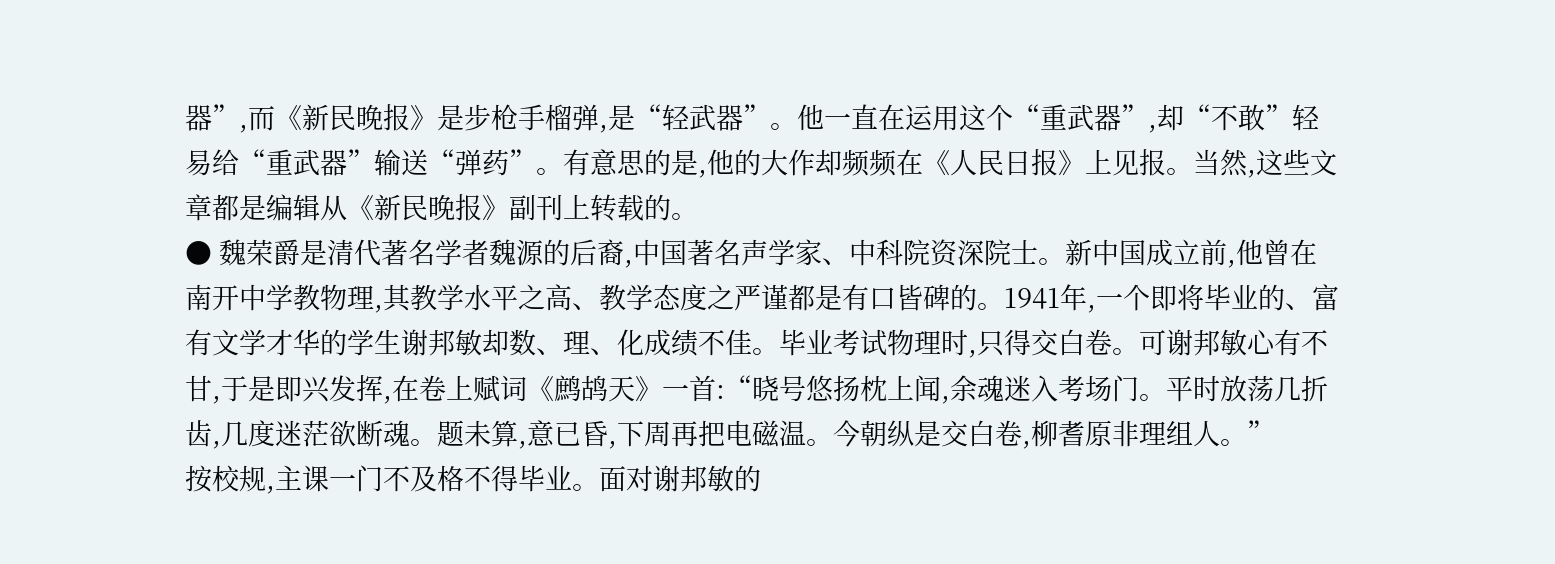器”,而《新民晚报》是步枪手榴弹,是“轻武器”。他一直在运用这个“重武器”,却“不敢”轻易给“重武器”输送“弹药”。有意思的是,他的大作却频频在《人民日报》上见报。当然,这些文章都是编辑从《新民晚报》副刊上转载的。
● 魏荣爵是清代著名学者魏源的后裔,中国著名声学家、中科院资深院士。新中国成立前,他曾在南开中学教物理,其教学水平之高、教学态度之严谨都是有口皆碑的。1941年,一个即将毕业的、富有文学才华的学生谢邦敏却数、理、化成绩不佳。毕业考试物理时,只得交白卷。可谢邦敏心有不甘,于是即兴发挥,在卷上赋词《鹧鸪天》一首:“晓号悠扬枕上闻,余魂迷入考场门。平时放荡几折齿,几度迷茫欲断魂。题未算,意已昏,下周再把电磁温。今朝纵是交白卷,柳耆原非理组人。”
按校规,主课一门不及格不得毕业。面对谢邦敏的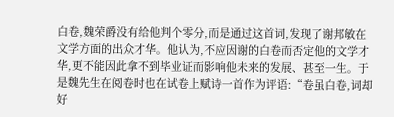白卷,魏荣爵没有给他判个零分,而是通过这首词,发现了谢邦敏在文学方面的出众才华。他认为,不应因谢的白卷而否定他的文学才华,更不能因此拿不到毕业证而影响他未来的发展、甚至一生。于是魏先生在阅卷时也在试卷上赋诗一首作为评语:“卷虽白卷,词却好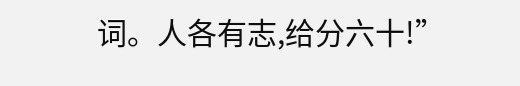词。人各有志,给分六十!”